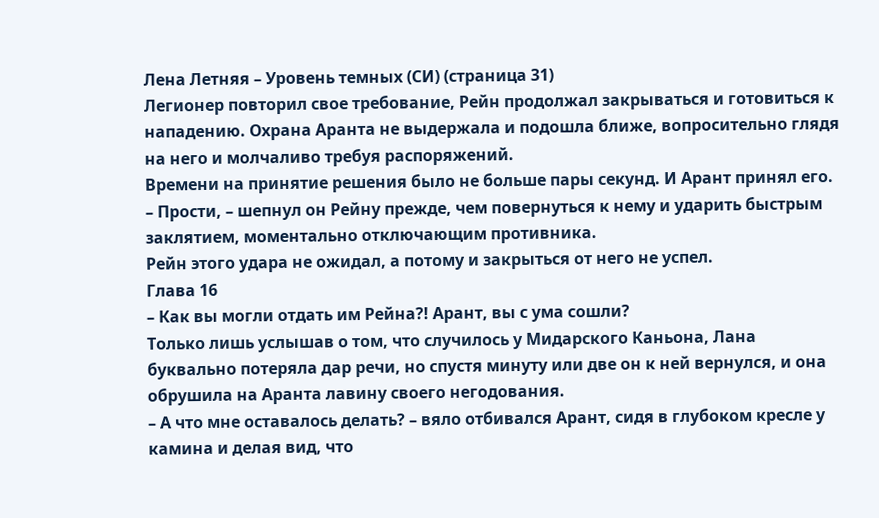Лена Летняя – Уровень темных (СИ) (страница 31)
Легионер повторил свое требование, Рейн продолжал закрываться и готовиться к нападению. Охрана Аранта не выдержала и подошла ближе, вопросительно глядя на него и молчаливо требуя распоряжений.
Времени на принятие решения было не больше пары секунд. И Арант принял его.
– Прости, – шепнул он Рейну прежде, чем повернуться к нему и ударить быстрым заклятием, моментально отключающим противника.
Рейн этого удара не ожидал, а потому и закрыться от него не успел.
Глава 16
– Как вы могли отдать им Рейна?! Арант, вы с ума сошли?
Только лишь услышав о том, что случилось у Мидарского Каньона, Лана буквально потеряла дар речи, но спустя минуту или две он к ней вернулся, и она обрушила на Аранта лавину своего негодования.
– А что мне оставалось делать? – вяло отбивался Арант, сидя в глубоком кресле у камина и делая вид, что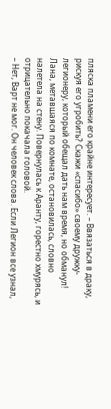пляска пламени его крайне интересует. – Ввязаться в драку, рискуя его угробить? Скажи «спасибо» своему дружку-легионеру, который обещал дать нам время, но обманул!
Лана, метавшаяся по комнате, остановилась, словно налетела на стену. Повернулась к Аранту, горестно хмурясь, и отрицательно покачала головой.
– Нет, Варт не мог. Он человек слова. Если Легион все узнал,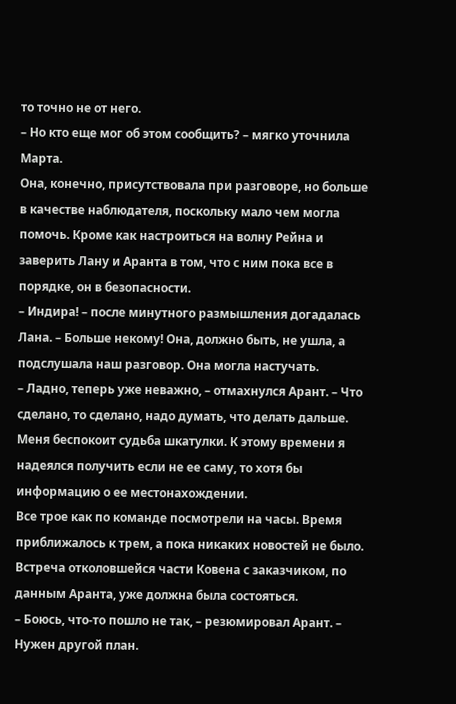то точно не от него.
– Но кто еще мог об этом сообщить? – мягко уточнила Марта.
Она, конечно, присутствовала при разговоре, но больше в качестве наблюдателя, поскольку мало чем могла помочь. Кроме как настроиться на волну Рейна и заверить Лану и Аранта в том, что с ним пока все в порядке, он в безопасности.
– Индира! – после минутного размышления догадалась Лана. – Больше некому! Она, должно быть, не ушла, а подслушала наш разговор. Она могла настучать.
– Ладно, теперь уже неважно, – отмахнулся Арант. – Что сделано, то сделано, надо думать, что делать дальше. Меня беспокоит судьба шкатулки. К этому времени я надеялся получить если не ее саму, то хотя бы информацию о ее местонахождении.
Все трое как по команде посмотрели на часы. Время приближалось к трем, а пока никаких новостей не было. Встреча отколовшейся части Ковена с заказчиком, по данным Аранта, уже должна была состояться.
– Боюсь, что-то пошло не так, – резюмировал Арант. – Нужен другой план.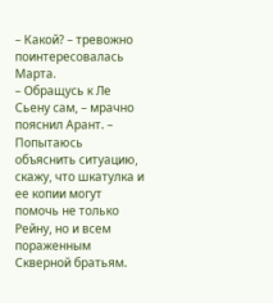– Какой? – тревожно поинтересовалась Марта.
– Обращусь к Ле Сьену сам, – мрачно пояснил Арант. – Попытаюсь объяснить ситуацию, скажу, что шкатулка и ее копии могут помочь не только Рейну, но и всем пораженным Скверной братьям.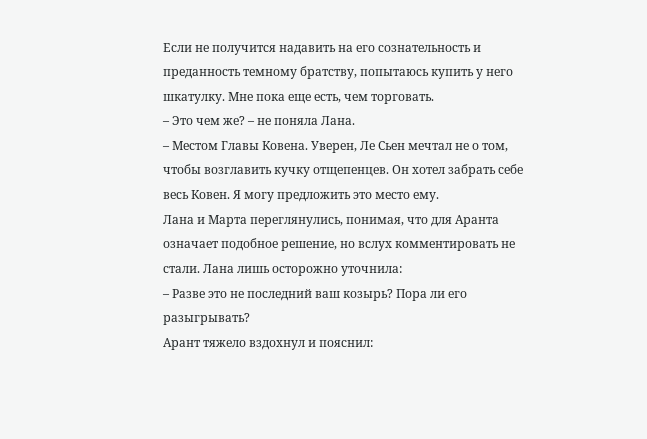Если не получится надавить на его сознательность и преданность темному братству, попытаюсь купить у него шкатулку. Мне пока еще есть, чем торговать.
– Это чем же? – не поняла Лана.
– Местом Главы Ковена. Уверен, Ле Сьен мечтал не о том, чтобы возглавить кучку отщепенцев. Он хотел забрать себе весь Ковен. Я могу предложить это место ему.
Лана и Марта переглянулись, понимая, что для Аранта означает подобное решение, но вслух комментировать не стали. Лана лишь осторожно уточнила:
– Разве это не последний ваш козырь? Пора ли его разыгрывать?
Арант тяжело вздохнул и пояснил: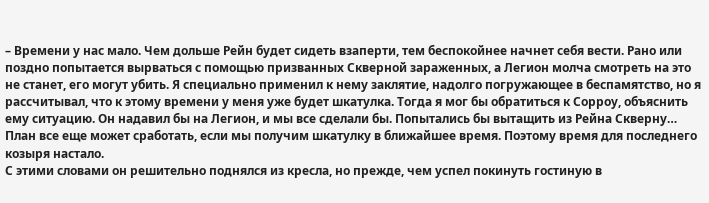– Времени у нас мало. Чем дольше Рейн будет сидеть взаперти, тем беспокойнее начнет себя вести. Рано или поздно попытается вырваться с помощью призванных Скверной зараженных, а Легион молча смотреть на это не станет, его могут убить. Я специально применил к нему заклятие, надолго погружающее в беспамятство, но я рассчитывал, что к этому времени у меня уже будет шкатулка. Тогда я мог бы обратиться к Сорроу, объяснить ему ситуацию. Он надавил бы на Легион, и мы все сделали бы. Попытались бы вытащить из Рейна Скверну… План все еще может сработать, если мы получим шкатулку в ближайшее время. Поэтому время для последнего козыря настало.
С этими словами он решительно поднялся из кресла, но прежде, чем успел покинуть гостиную в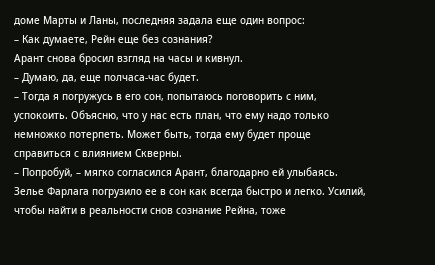доме Марты и Ланы, последняя задала еще один вопрос:
– Как думаете, Рейн еще без сознания?
Арант снова бросил взгляд на часы и кивнул.
– Думаю, да, еще полчаса-час будет.
– Тогда я погружусь в его сон, попытаюсь поговорить с ним, успокоить. Объясню, что у нас есть план, что ему надо только немножко потерпеть. Может быть, тогда ему будет проще справиться с влиянием Скверны.
– Попробуй, – мягко согласился Арант, благодарно ей улыбаясь.
Зелье Фарлага погрузило ее в сон как всегда быстро и легко. Усилий, чтобы найти в реальности снов сознание Рейна, тоже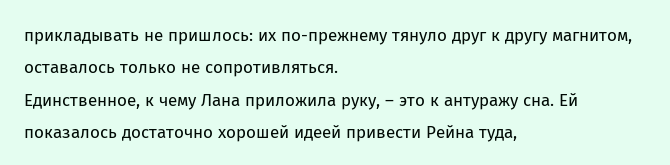прикладывать не пришлось: их по-прежнему тянуло друг к другу магнитом, оставалось только не сопротивляться.
Единственное, к чему Лана приложила руку, – это к антуражу сна. Ей показалось достаточно хорошей идеей привести Рейна туда,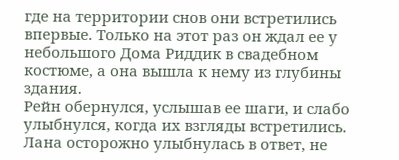где на территории снов они встретились впервые. Только на этот раз он ждал ее у небольшого Дома Риддик в свадебном костюме, а она вышла к нему из глубины здания.
Рейн обернулся, услышав ее шаги, и слабо улыбнулся, когда их взгляды встретились. Лана осторожно улыбнулась в ответ, не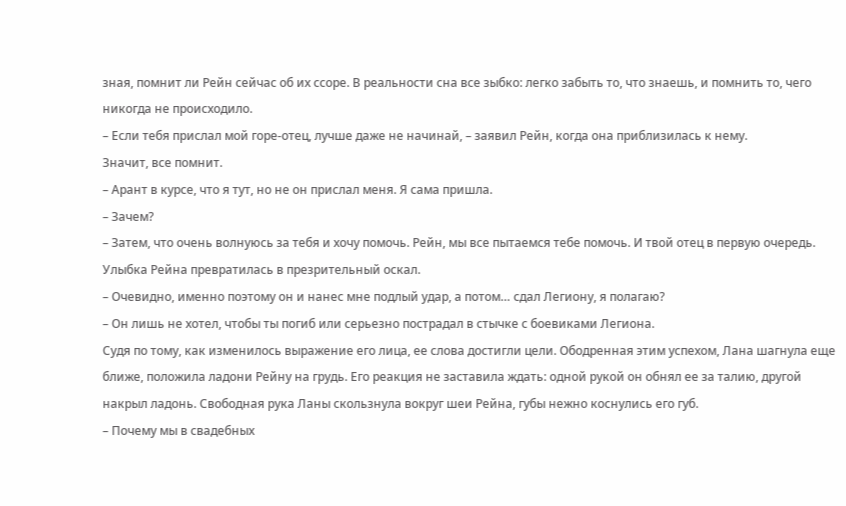зная, помнит ли Рейн сейчас об их ссоре. В реальности сна все зыбко: легко забыть то, что знаешь, и помнить то, чего никогда не происходило.
– Если тебя прислал мой горе-отец, лучше даже не начинай, – заявил Рейн, когда она приблизилась к нему.
Значит, все помнит.
– Арант в курсе, что я тут, но не он прислал меня. Я сама пришла.
– Зачем?
– Затем, что очень волнуюсь за тебя и хочу помочь. Рейн, мы все пытаемся тебе помочь. И твой отец в первую очередь.
Улыбка Рейна превратилась в презрительный оскал.
– Очевидно, именно поэтому он и нанес мне подлый удар, а потом… сдал Легиону, я полагаю?
– Он лишь не хотел, чтобы ты погиб или серьезно пострадал в стычке с боевиками Легиона.
Судя по тому, как изменилось выражение его лица, ее слова достигли цели. Ободренная этим успехом, Лана шагнула еще ближе, положила ладони Рейну на грудь. Его реакция не заставила ждать: одной рукой он обнял ее за талию, другой накрыл ладонь. Свободная рука Ланы скользнула вокруг шеи Рейна, губы нежно коснулись его губ.
– Почему мы в свадебных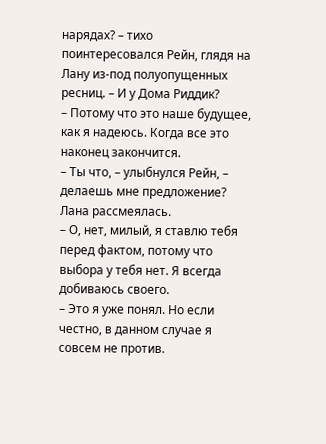нарядах? – тихо поинтересовался Рейн, глядя на Лану из-под полуопущенных ресниц. – И у Дома Риддик?
– Потому что это наше будущее, как я надеюсь. Когда все это наконец закончится.
– Ты что, – улыбнулся Рейн, – делаешь мне предложение?
Лана рассмеялась.
– О, нет, милый, я ставлю тебя перед фактом, потому что выбора у тебя нет. Я всегда добиваюсь своего.
– Это я уже понял. Но если честно, в данном случае я совсем не против.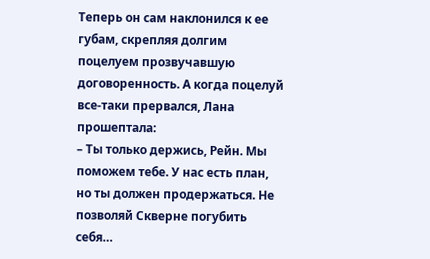Теперь он сам наклонился к ее губам, скрепляя долгим поцелуем прозвучавшую договоренность. А когда поцелуй все-таки прервался, Лана прошептала:
– Ты только держись, Рейн. Мы поможем тебе. У нас есть план, но ты должен продержаться. Не позволяй Скверне погубить себя…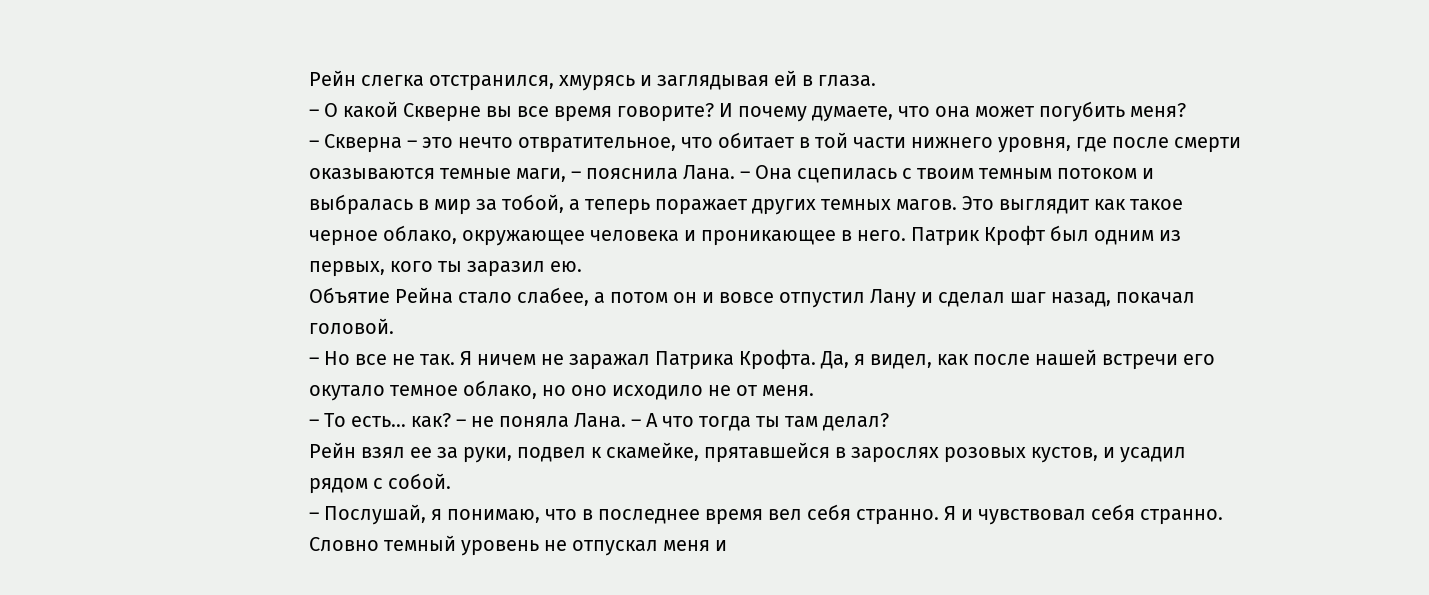Рейн слегка отстранился, хмурясь и заглядывая ей в глаза.
– О какой Скверне вы все время говорите? И почему думаете, что она может погубить меня?
– Скверна – это нечто отвратительное, что обитает в той части нижнего уровня, где после смерти оказываются темные маги, – пояснила Лана. – Она сцепилась с твоим темным потоком и выбралась в мир за тобой, а теперь поражает других темных магов. Это выглядит как такое черное облако, окружающее человека и проникающее в него. Патрик Крофт был одним из первых, кого ты заразил ею.
Объятие Рейна стало слабее, а потом он и вовсе отпустил Лану и сделал шаг назад, покачал головой.
– Но все не так. Я ничем не заражал Патрика Крофта. Да, я видел, как после нашей встречи его окутало темное облако, но оно исходило не от меня.
– То есть… как? – не поняла Лана. – А что тогда ты там делал?
Рейн взял ее за руки, подвел к скамейке, прятавшейся в зарослях розовых кустов, и усадил рядом с собой.
– Послушай, я понимаю, что в последнее время вел себя странно. Я и чувствовал себя странно. Словно темный уровень не отпускал меня и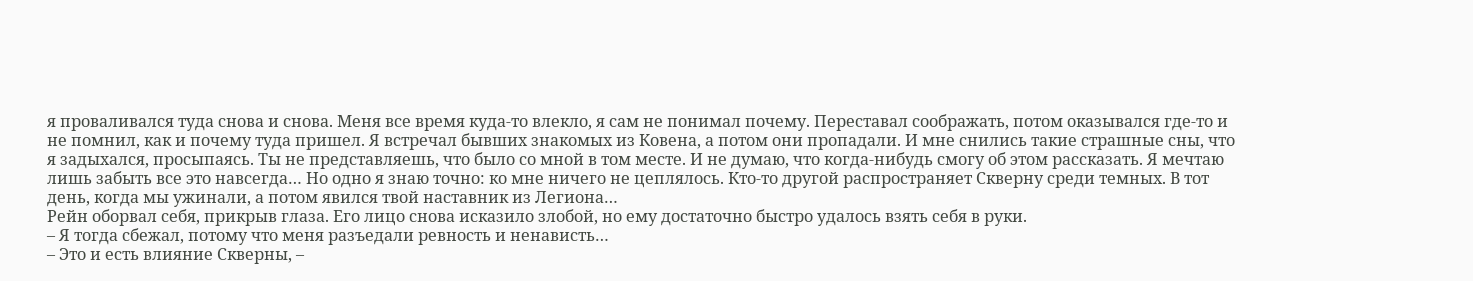я проваливался туда снова и снова. Меня все время куда-то влекло, я сам не понимал почему. Переставал соображать, потом оказывался где-то и не помнил, как и почему туда пришел. Я встречал бывших знакомых из Ковена, а потом они пропадали. И мне снились такие страшные сны, что я задыхался, просыпаясь. Ты не представляешь, что было со мной в том месте. И не думаю, что когда-нибудь смогу об этом рассказать. Я мечтаю лишь забыть все это навсегда… Но одно я знаю точно: ко мне ничего не цеплялось. Кто-то другой распространяет Скверну среди темных. В тот день, когда мы ужинали, а потом явился твой наставник из Легиона…
Рейн оборвал себя, прикрыв глаза. Его лицо снова исказило злобой, но ему достаточно быстро удалось взять себя в руки.
– Я тогда сбежал, потому что меня разъедали ревность и ненависть…
– Это и есть влияние Скверны, –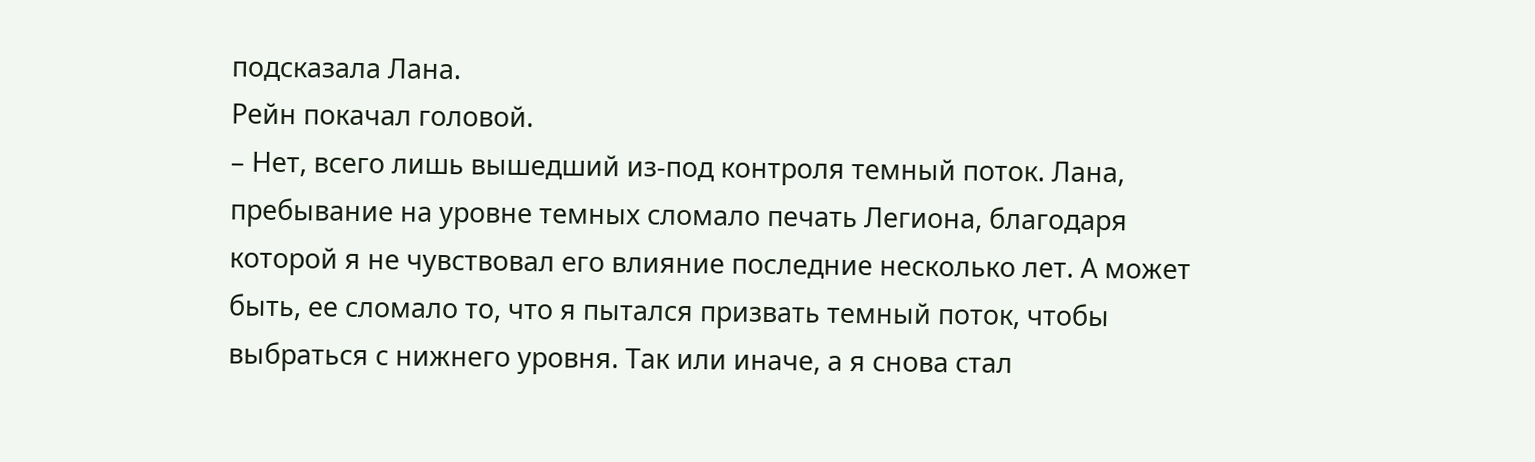подсказала Лана.
Рейн покачал головой.
– Нет, всего лишь вышедший из-под контроля темный поток. Лана, пребывание на уровне темных сломало печать Легиона, благодаря которой я не чувствовал его влияние последние несколько лет. А может быть, ее сломало то, что я пытался призвать темный поток, чтобы выбраться с нижнего уровня. Так или иначе, а я снова стал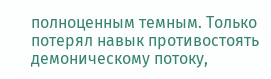полноценным темным. Только потерял навык противостоять демоническому потоку,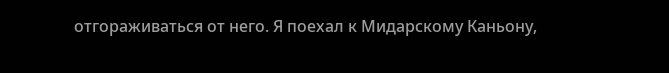отгораживаться от него. Я поехал к Мидарскому Каньону,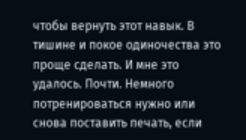чтобы вернуть этот навык. В тишине и покое одиночества это проще сделать. И мне это удалось. Почти. Немного потренироваться нужно или снова поставить печать, если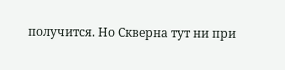получится. Но Скверна тут ни при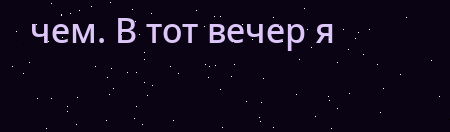чем. В тот вечер я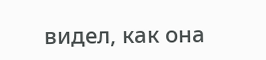видел, как она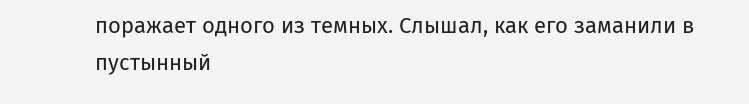поражает одного из темных. Слышал, как его заманили в пустынный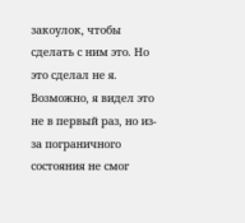закоулок, чтобы сделать с ним это. Но это сделал не я. Возможно, я видел это не в первый раз, но из-за пограничного состояния не смог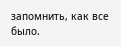запомнить, как все было.